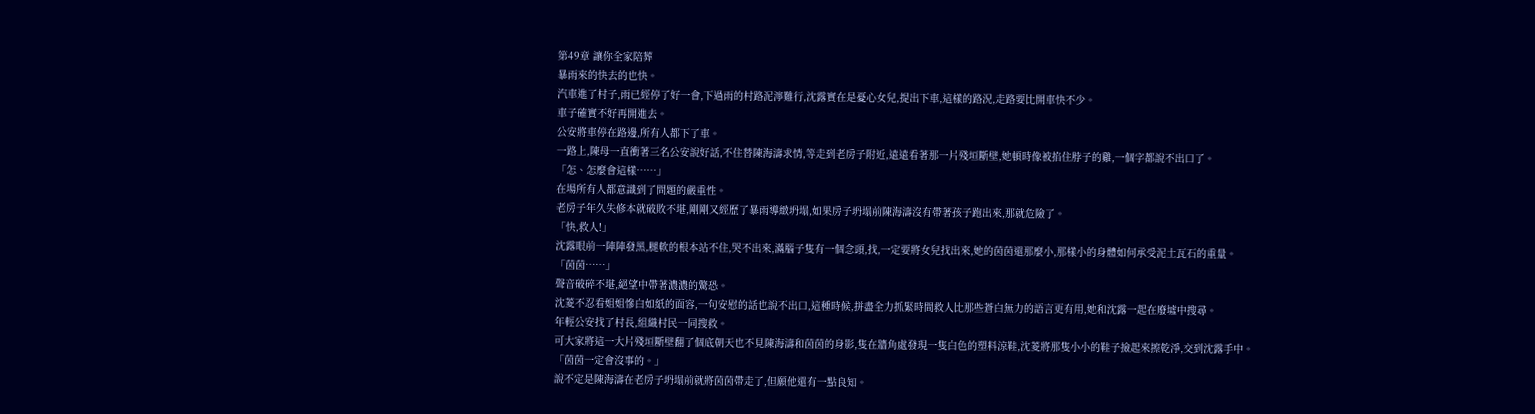第49章 讓你全家陪葬
暴雨來的快去的也快。
汽車進了村子,雨已經停了好一會,下過雨的村路泥濘難行,沈露實在是憂心女兒,提出下車,這樣的路況,走路要比開車快不少。
車子確實不好再開進去。
公安將車停在路邊,所有人都下了車。
一路上,陳母一直衝著三名公安說好話,不住替陳海濤求情,等走到老房子附近,遠遠看著那一片殘垣斷壁,她頓時像被掐住脖子的雞,一個字都說不出口了。
「怎、怎麼會這樣……」
在場所有人都意識到了問題的嚴重性。
老房子年久失修本就破敗不堪,剛剛又經歷了暴雨導緻坍塌,如果房子坍塌前陳海濤沒有帶著孩子跑出來,那就危險了。
「快,救人!」
沈露眼前一陣陣發黑,腿軟的根本站不住,哭不出來,滿腦子隻有一個念頭,找,一定要將女兒找出來,她的茵茵還那麼小,那樣小的身體如何承受泥土瓦石的重量。
「茵茵……」
聲音破碎不堪,絕望中帶著濃濃的驚恐。
沈菱不忍看姐姐慘白如紙的面容,一句安慰的話也說不出口,這種時候,拼盡全力抓緊時間救人比那些蒼白無力的語言更有用,她和沈露一起在廢墟中搜尋。
年輕公安找了村長,組織村民一同搜救。
可大家將這一大片殘垣斷壁翻了個底朝天也不見陳海濤和茵茵的身影,隻在牆角處發現一隻白色的塑料涼鞋,沈菱將那隻小小的鞋子撿起來擦乾淨,交到沈露手中。
「茵茵一定會沒事的。」
說不定是陳海濤在老房子坍塌前就將茵茵帶走了,但願他還有一點良知。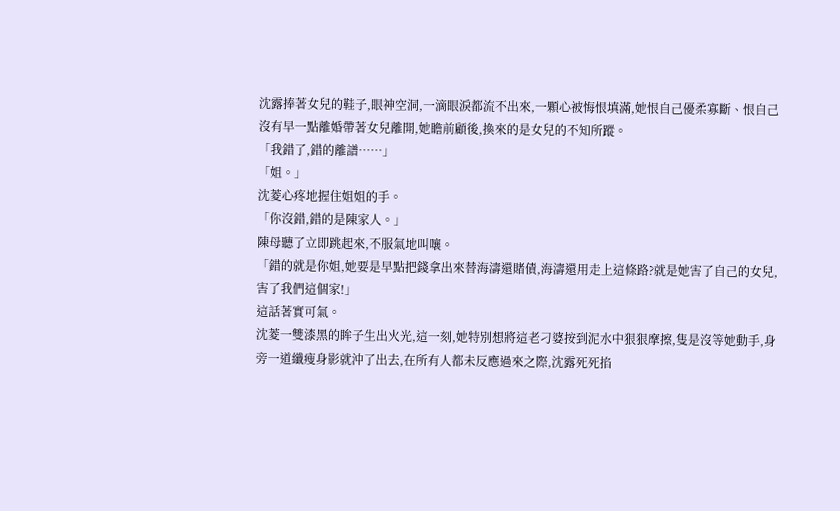沈露捧著女兒的鞋子,眼神空洞,一滴眼淚都流不出來,一顆心被悔恨填滿,她恨自己優柔寡斷、恨自己沒有早一點離婚帶著女兒離開,她瞻前顧後,換來的是女兒的不知所蹤。
「我錯了,錯的離譜……」
「姐。」
沈菱心疼地握住姐姐的手。
「你沒錯,錯的是陳家人。」
陳母聽了立即跳起來,不服氣地叫嚷。
「錯的就是你姐,她要是早點把錢拿出來替海濤還賭債,海濤還用走上這條路?就是她害了自己的女兒,害了我們這個家!」
這話著實可氣。
沈菱一雙漆黑的眸子生出火光,這一刻,她特別想將這老刁婆按到泥水中狠狠摩擦,隻是沒等她動手,身旁一道纖瘦身影就沖了出去,在所有人都未反應過來之際,沈露死死掐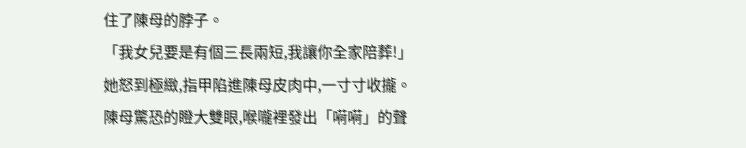住了陳母的脖子。
「我女兒要是有個三長兩短,我讓你全家陪葬!」
她怒到極緻,指甲陷進陳母皮肉中,一寸寸收攏。
陳母驚恐的瞪大雙眼,喉嚨裡發出「嗬嗬」的聲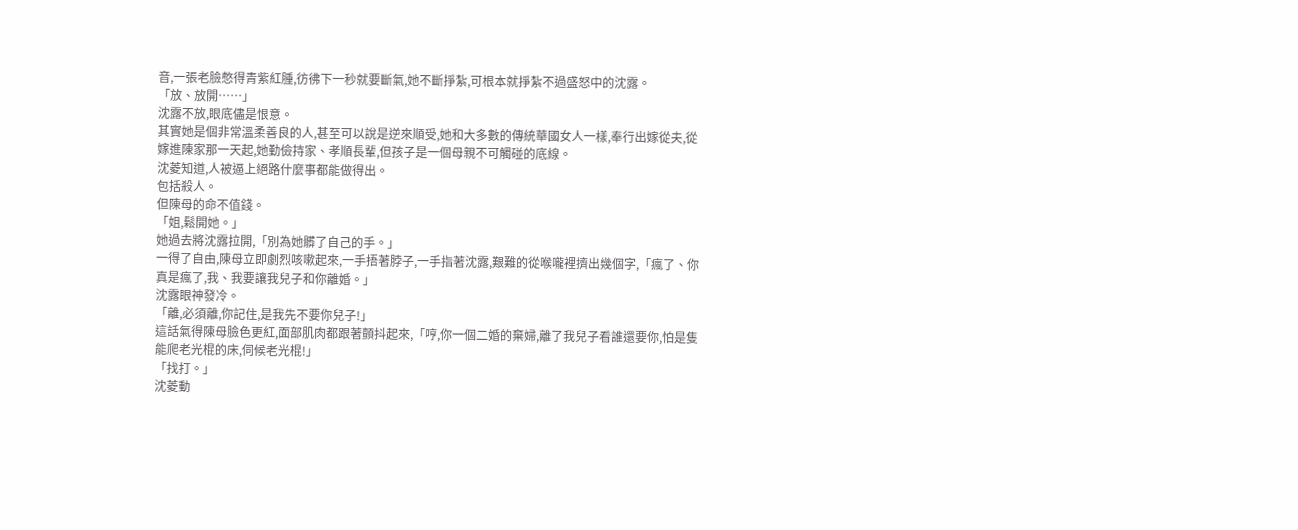音,一張老臉憋得青紫紅腫,彷彿下一秒就要斷氣,她不斷掙紮,可根本就掙紮不過盛怒中的沈露。
「放、放開……」
沈露不放,眼底儘是恨意。
其實她是個非常溫柔善良的人,甚至可以說是逆來順受,她和大多數的傳統華國女人一樣,奉行出嫁從夫,從嫁進陳家那一天起,她勤儉持家、孝順長輩,但孩子是一個母親不可觸碰的底線。
沈菱知道,人被逼上絕路什麼事都能做得出。
包括殺人。
但陳母的命不值錢。
「姐,鬆開她。」
她過去將沈露拉開,「別為她髒了自己的手。」
一得了自由,陳母立即劇烈咳嗽起來,一手捂著脖子,一手指著沈露,艱難的從喉嚨裡擠出幾個字,「瘋了、你真是瘋了,我、我要讓我兒子和你離婚。」
沈露眼神發冷。
「離,必須離,你記住,是我先不要你兒子!」
這話氣得陳母臉色更紅,面部肌肉都跟著顫抖起來,「哼,你一個二婚的棄婦,離了我兒子看誰還要你,怕是隻能爬老光棍的床,伺候老光棍!」
「找打。」
沈菱動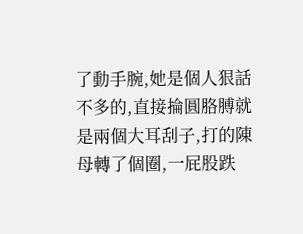了動手腕,她是個人狠話不多的,直接掄圓胳膊就是兩個大耳刮子,打的陳母轉了個圈,一屁股跌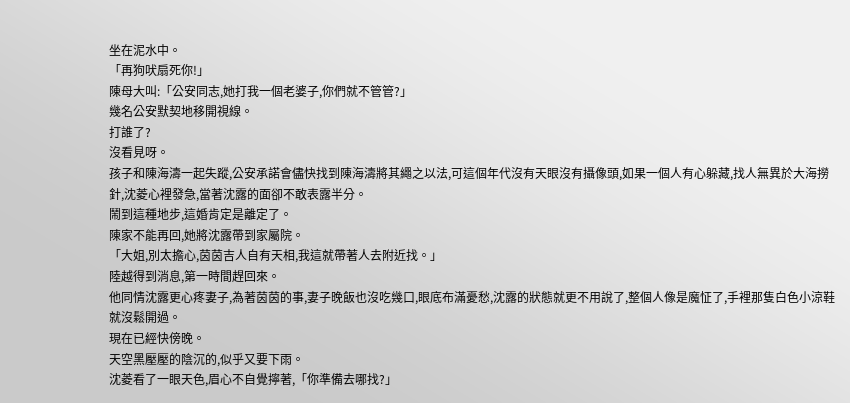坐在泥水中。
「再狗吠扇死你!」
陳母大叫:「公安同志,她打我一個老婆子,你們就不管管?」
幾名公安默契地移開視線。
打誰了?
沒看見呀。
孩子和陳海濤一起失蹤,公安承諾會儘快找到陳海濤將其繩之以法,可這個年代沒有天眼沒有攝像頭,如果一個人有心躲藏,找人無異於大海撈針,沈菱心裡發急,當著沈露的面卻不敢表露半分。
鬧到這種地步,這婚肯定是離定了。
陳家不能再回,她將沈露帶到家屬院。
「大姐,別太擔心,茵茵吉人自有天相,我這就帶著人去附近找。」
陸越得到消息,第一時間趕回來。
他同情沈露更心疼妻子,為著茵茵的事,妻子晚飯也沒吃幾口,眼底布滿憂愁,沈露的狀態就更不用說了,整個人像是魔怔了,手裡那隻白色小涼鞋就沒鬆開過。
現在已經快傍晚。
天空黑壓壓的陰沉的,似乎又要下雨。
沈菱看了一眼天色,眉心不自覺擰著,「你準備去哪找?」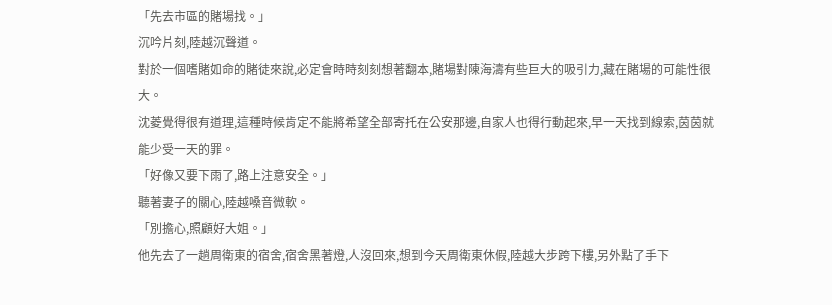「先去市區的賭場找。」
沉吟片刻,陸越沉聲道。
對於一個嗜賭如命的賭徒來說,必定會時時刻刻想著翻本,賭場對陳海濤有些巨大的吸引力,藏在賭場的可能性很大。
沈菱覺得很有道理,這種時候肯定不能將希望全部寄托在公安那邊,自家人也得行動起來,早一天找到線索,茵茵就能少受一天的罪。
「好像又要下雨了,路上注意安全。」
聽著妻子的關心,陸越嗓音微軟。
「別擔心,照顧好大姐。」
他先去了一趟周衛東的宿舍,宿舍黑著燈,人沒回來,想到今天周衛東休假,陸越大步跨下樓,另外點了手下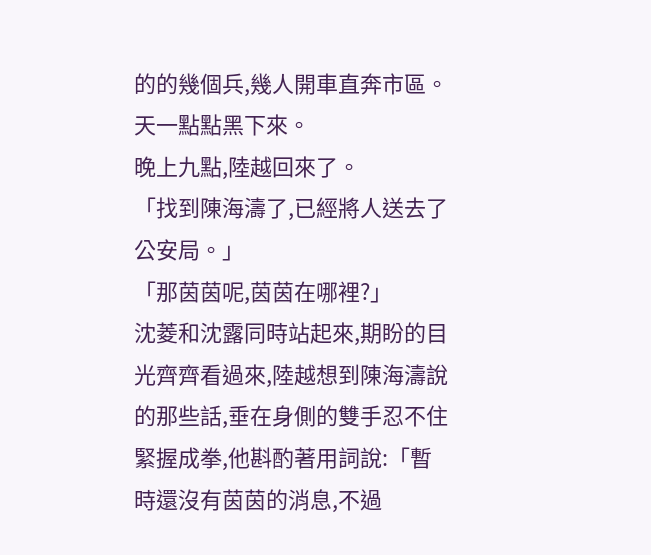的的幾個兵,幾人開車直奔市區。
天一點點黑下來。
晚上九點,陸越回來了。
「找到陳海濤了,已經將人送去了公安局。」
「那茵茵呢,茵茵在哪裡?」
沈菱和沈露同時站起來,期盼的目光齊齊看過來,陸越想到陳海濤說的那些話,垂在身側的雙手忍不住緊握成拳,他斟酌著用詞說:「暫時還沒有茵茵的消息,不過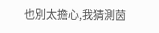也別太擔心,我猜測茵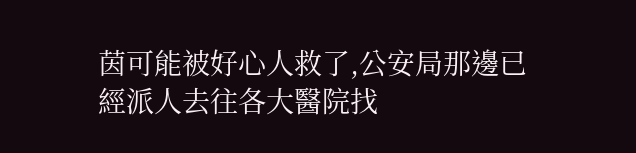茵可能被好心人救了,公安局那邊已經派人去往各大醫院找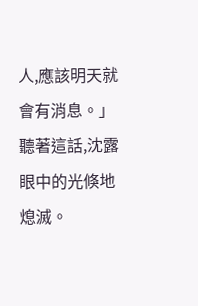人,應該明天就會有消息。」
聽著這話,沈露眼中的光倏地熄滅。